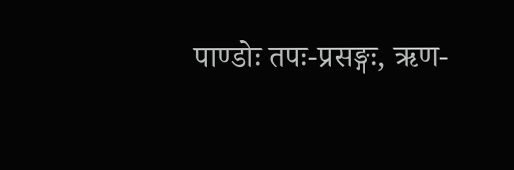पाण्डोः तपः-प्रसङ्गः, ऋण-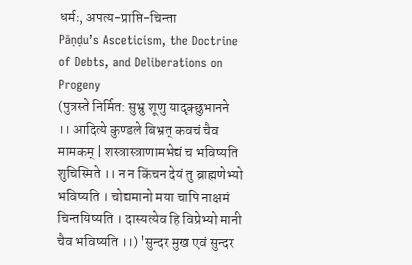धर्मः, अपत्य-प्राप्ति-चिन्ता
Pāṇḍu’s Asceticism, the Doctrine of Debts, and Deliberations on Progeny
(पुत्रस्ते निर्मित: सुभ्रु शूणु यादृक्छुभानने ।। आदित्ये कुण्डले बिभ्रत् कवचं चैव मामकम् | शस्त्रास्त्राणामभेद्यं च भविष्यति शुचिस्मिते ।। न न किंचन देयं तु ब्राह्मणेभ्यो भविष्यति । चोद्यमानो मया चापि नाक्षमं चिन्तयिष्यति । दास्यत्येव हि विप्रेभ्यो मानी चैव भविष्यति ।।) 'सुन्दर मुख एवं सुन्दर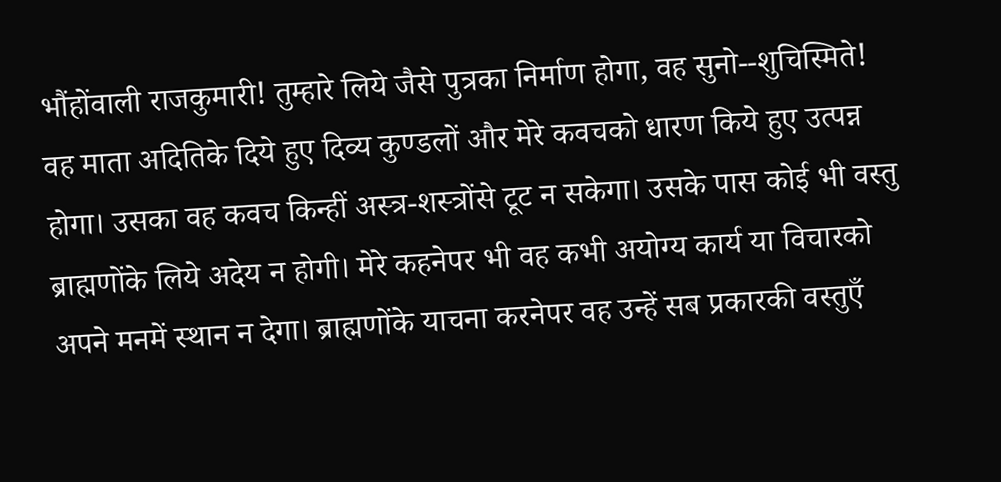भौंहोंवाली राजकुमारी! तुम्हारे लिये जैसे पुत्रका निर्माण होगा, वह सुनो--शुचिस्मिते! वह माता अदितिके दिये हुए दिव्य कुण्डलों और मेरे कवचको धारण किये हुए उत्पन्न होगा। उसका वह कवच किन्हीं अस्त्र-शस्त्रोंसे टूट न सकेगा। उसके पास कोई भी वस्तु ब्राह्मणोंके लिये अदेय न होगी। मेरे कहनेपर भी वह कभी अयोग्य कार्य या विचारको अपने मनमें स्थान न देगा। ब्राह्मणोंके याचना करनेपर वह उन्हें सब प्रकारकी वस्तुएँ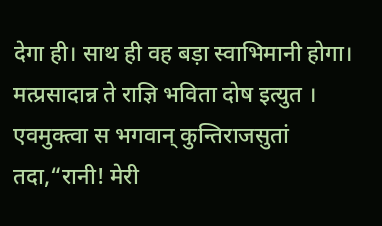देगा ही। साथ ही वह बड़ा स्वाभिमानी होगा। मत्प्रसादान्न ते राज्ञि भविता दोष इत्युत । एवमुक्त्वा स भगवान् कुन्तिराजसुतां तदा,“रानी! मेरी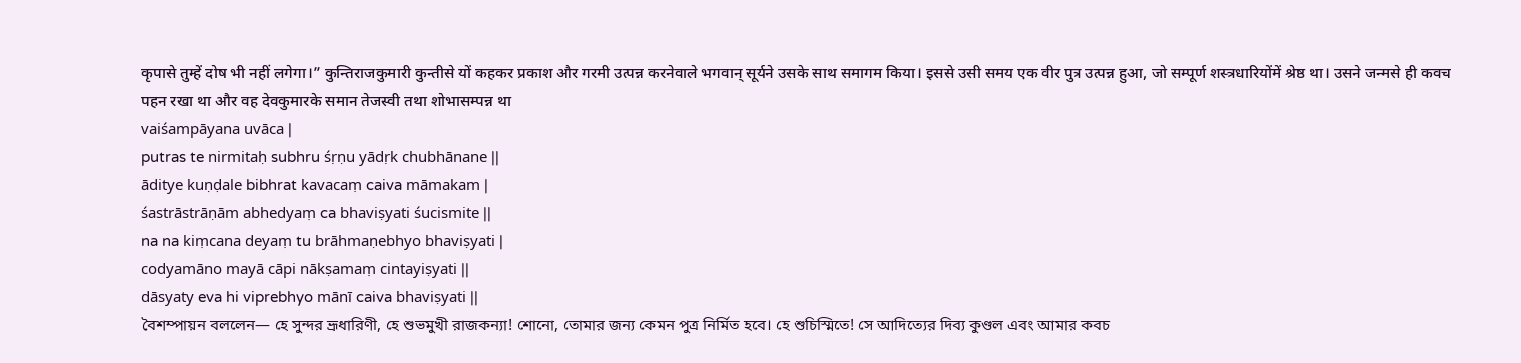कृपासे तुम्हें दोष भी नहीं लगेगा।” कुन्तिराजकुमारी कुन्तीसे यों कहकर प्रकाश और गरमी उत्पन्न करनेवाले भगवान् सूर्यने उसके साथ समागम किया। इससे उसी समय एक वीर पुत्र उत्पन्न हुआ, जो सम्पूर्ण शस्त्रधारियोंमें श्रेष्ठ था। उसने जन्मसे ही कवच पहन रखा था और वह देवकुमारके समान तेजस्वी तथा शोभासम्पन्न था
vaiśampāyana uvāca |
putras te nirmitaḥ subhru śṛṇu yādṛk chubhānane ||
āditye kuṇḍale bibhrat kavacaṃ caiva māmakam |
śastrāstrāṇām abhedyaṃ ca bhaviṣyati śucismite ||
na na kiṃcana deyaṃ tu brāhmaṇebhyo bhaviṣyati |
codyamāno mayā cāpi nākṣamaṃ cintayiṣyati ||
dāsyaty eva hi viprebhyo mānī caiva bhaviṣyati ||
বৈশম্পায়ন বললেন— হে সুন্দর ভ্রূধারিণী, হে শুভমুখী রাজকন্যা! শোনো, তোমার জন্য কেমন পুত্র নির্মিত হবে। হে শুচিস্মিতে! সে আদিত্যের দিব্য কুণ্ডল এবং আমার কবচ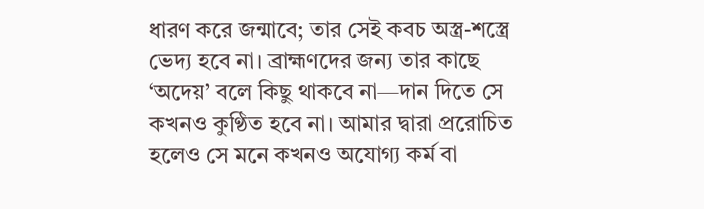ধারণ করে জন্মাবে; তার সেই কবচ অস্ত্র-শস্ত্রে ভেদ্য হবে না। ব্রাহ্মণদের জন্য তার কাছে ‘অদেয়’ বলে কিছু থাকবে না—দান দিতে সে কখনও কুণ্ঠিত হবে না। আমার দ্বারা প্ররোচিত হলেও সে মনে কখনও অযোগ্য কর্ম বা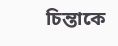চিন্তাকে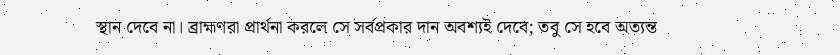স্থান দেবে না। ব্রাহ্মণরা প্রার্থনা করলে সে সর্বপ্রকার দান অবশ্যই দেবে; তবু সে হবে অত্যন্ত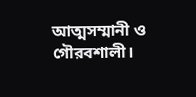আত্মসম্মানী ও গৌরবশালী।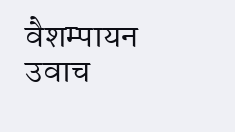वैशम्पायन उवाच